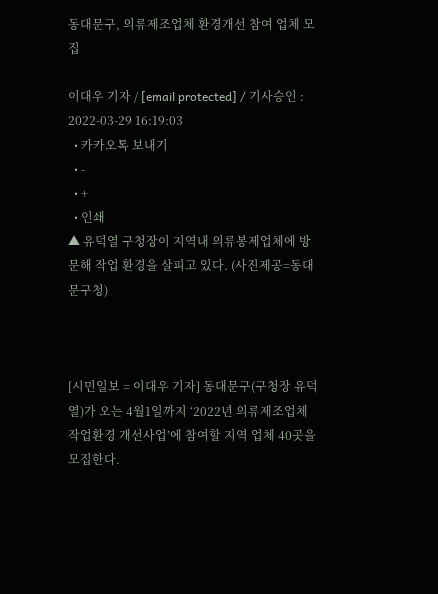동대문구, 의류제조업체 환경개선 참여 업체 모집

이대우 기자 / [email protected] / 기사승인 : 2022-03-29 16:19:03
  • 카카오톡 보내기
  • -
  • +
  • 인쇄
▲ 유덕열 구청장이 지역내 의류봉제업체에 방문해 작업 환경을 살피고 있다. (사진제공=동대문구청)



[시민일보 = 이대우 기자] 동대문구(구청장 유덕열)가 오는 4월1일까지 ‘2022년 의류제조업체 작업환경 개선사업’에 참여할 지역 업체 40곳을 모집한다.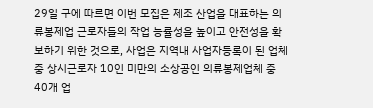29일 구에 따르면 이번 모집은 제조 산업을 대표하는 의류봉제업 근로자들의 작업 능률성을 높이고 안전성을 확보하기 위한 것으로, 사업은 지역내 사업자등록이 된 업체 중 상시근로자 10인 미만의 소상공인 의류봉제업체 중 40개 업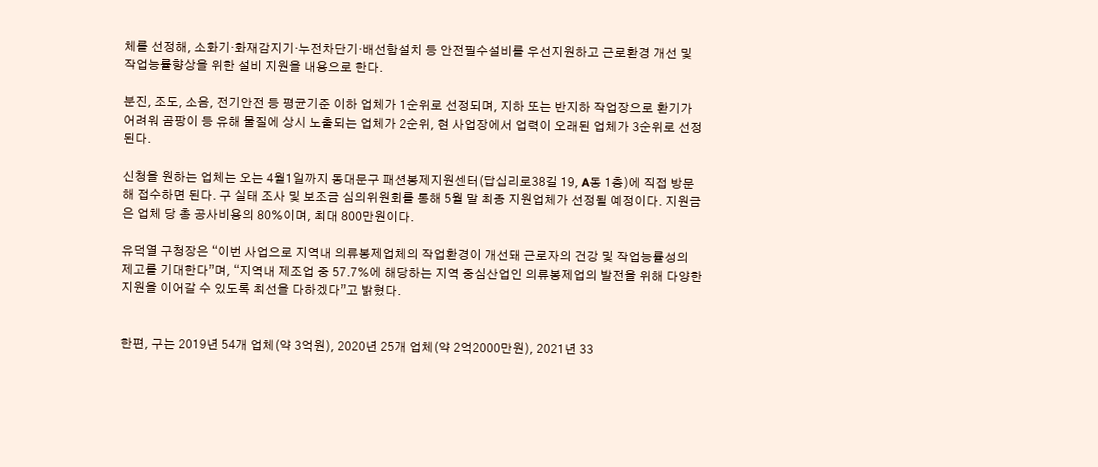체를 선정해, 소화기·화재감지기·누전차단기·배선함설치 등 안전필수설비를 우선지원하고 근로환경 개선 및 작업능률향상을 위한 설비 지원을 내용으로 한다.

분진, 조도, 소음, 전기안전 등 평균기준 이하 업체가 1순위로 선정되며, 지하 또는 반지하 작업장으로 환기가 어려워 곰팡이 등 유해 물질에 상시 노출되는 업체가 2순위, 현 사업장에서 업력이 오래된 업체가 3순위로 선정된다.

신청을 원하는 업체는 오는 4월1일까지 동대문구 패션봉제지원센터(답십리로38길 19, A동 1층)에 직접 방문해 접수하면 된다. 구 실태 조사 및 보조금 심의위원회를 통해 5월 말 최종 지원업체가 선정될 예정이다. 지원금은 업체 당 총 공사비용의 80%이며, 최대 800만원이다.

유덕열 구청장은 “이번 사업으로 지역내 의류봉제업체의 작업환경이 개선돼 근로자의 건강 및 작업능률성의 제고를 기대한다”며, “지역내 제조업 중 57.7%에 해당하는 지역 중심산업인 의류봉제업의 발전을 위해 다양한 지원을 이어갈 수 있도록 최선을 다하겠다”고 밝혔다.


한편, 구는 2019년 54개 업체(약 3억원), 2020년 25개 업체(약 2억2000만원), 2021년 33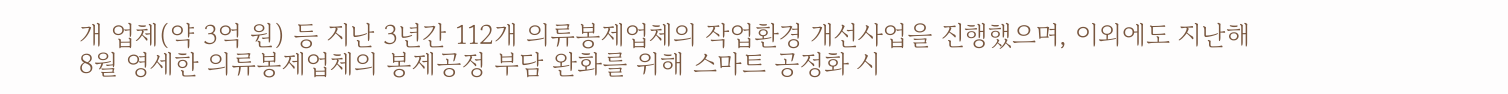개 업체(약 3억 원) 등 지난 3년간 112개 의류봉제업체의 작업환경 개선사업을 진행했으며, 이외에도 지난해 8월 영세한 의류봉제업체의 봉제공정 부담 완화를 위해 스마트 공정화 시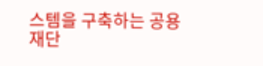스템을 구축하는 공용재단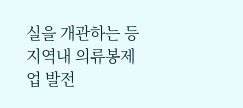실을 개관하는 등 지역내 의류봉제업 발전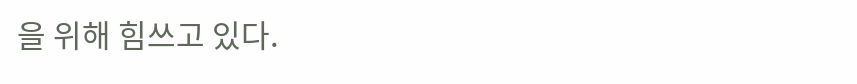을 위해 힘쓰고 있다.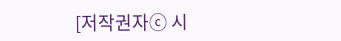[저작권자ⓒ 시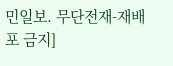민일보. 무단전재-재배포 금지]